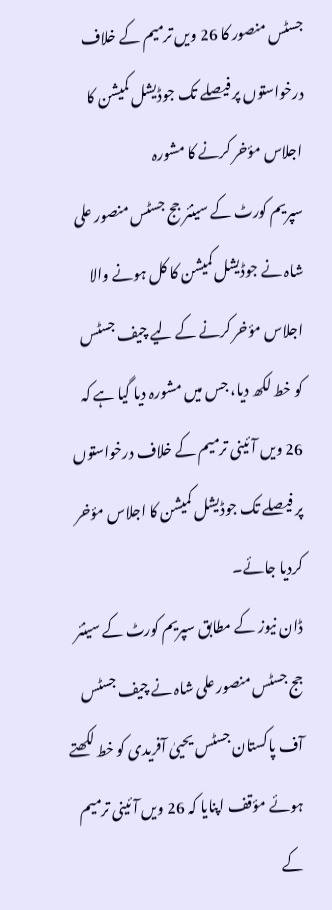جسٹس منصور کا 26 ویں ترمیم کے خلاف درخواستوں پر فیصلے تک جوڈیشل کمیشن کا اجلاس مؤخر کرنے کا مشورہ
سپریم کورٹ کے سینئر جج جسٹس منصور علی شاہ نے جوڈیشل کمیشن کا کل ہونے والا اجلاس مؤخر کرنے کے لیے چیف جسٹس کو خط لکھ دیا، جس میں مشورہ دیا گیا ہے کہ 26 ویں آئینی ترمیم کے خلاف درخواستوں پر فیصلے تک جوڈیشل کمیشن کا اجلاس مؤخر کردیا جائے۔
ڈان نیوز کے مطابق سپریم کورٹ کے سینئر جج جسٹس منصور علی شاہ نے چیف جسٹس آف پاکستان جسٹس یحییٰ آفریدی کو خط لکھتے ہوئے مؤقف اپنایا کہ 26 ویں آئینی ترمیم کے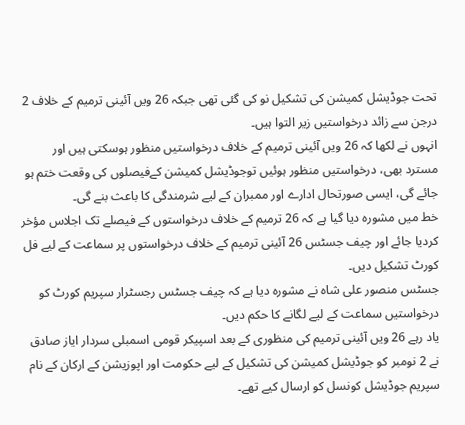تحت جوڈیشل کمیشن کی تشکیل نو کی گئی تھی جبکہ 26 ویں آئینی ترمیم کے خلاف 2 درجن سے زائد درخواستیں زیر التوا ہیں۔
انہوں نے لکھا کہ 26 ویں آئینی ترمیم کے خلاف درخواستیں منظور ہوسکتی ہیں اور مسترد بھی، درخواستیں منظور ہوئیں توجوڈیشل کمیشن کےفیصلوں کی وقعت ختم ہو جائے گی، ایسی صورتحال ادارے اور ممبران کے لیے شرمندگی کا باعث بنے گی۔
خط میں مشورہ دیا گیا ہے کہ 26 ترمیم کے خلاف درخواستوں کے فیصلے تک اجلاس مؤخر کردیا جائے اور چیف جسٹس 26 آئینی ترمیم کے خلاف درخواستوں پر سماعت کے لیے فل کورٹ تشکیل دیں۔
جسٹس منصور علی شاہ نے مشورہ دیا ہے کہ چیف جسٹس رجسٹرار سپریم کورٹ کو درخواستیں سماعت کے لیے لگانے کا حکم دیں۔
یاد رہے 26 ویں آئینی ترمیم کی منظوری کے بعد اسپیکر قومی اسمبلی سردار ایاز صادق نے 2 نومبر کو جوڈیشل کمیشن کی تشکیل کے لیے حکومت اور اپوزیشن کے ارکان کے نام سپریم جوڈیشل کونسل کو ارسال کیے تھے۔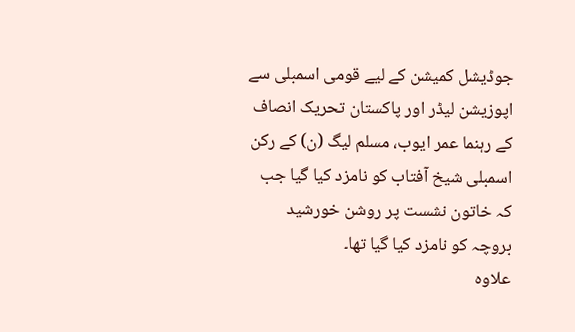جوڈیشل کمیشن کے لیے قومی اسمبلی سے اپوزیشن لیڈر اور پاکستان تحریک انصاف کے رہنما عمر ایوب، مسلم لیگ (ن) کے رکن اسمبلی شیخ آفتاب کو نامزد کیا گیا جب کہ خاتون نشست پر روشن خورشید بروچہ کو نامزد کیا گیا تھا۔
علاوہ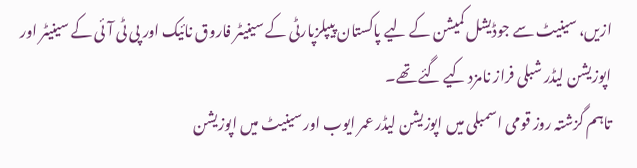ازیں، سینیٹ سے جوڈیشل کمیشن کے لیے پاکستان پیپلزپارٹی کے سینیٹر فاروق نائیک اور پی ٹی آئی کے سینیٹر اور اپوزیشن لیڈر شبلی فراز نامزد کیے گئے تھے۔
تاہم گزشتہ روز قومی اسمبلی میں اپوزیشن لیڈر عمر ایوب اور سینیٹ میں اپوزیشن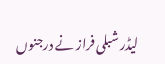لیڈر شبلی فراز نے درجنوں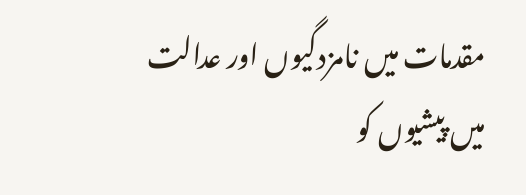مقدمات میں نامزدگیوں اور عدالت میں پیشیوں کو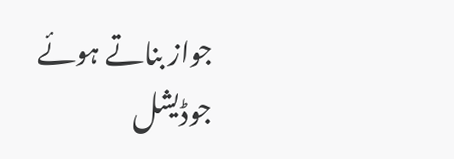جواز بناتے ہوئے جوڈیشل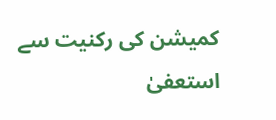کمیشن کی رکنیت سے استعفیٰ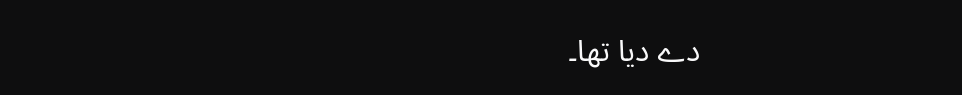دے دیا تھا۔